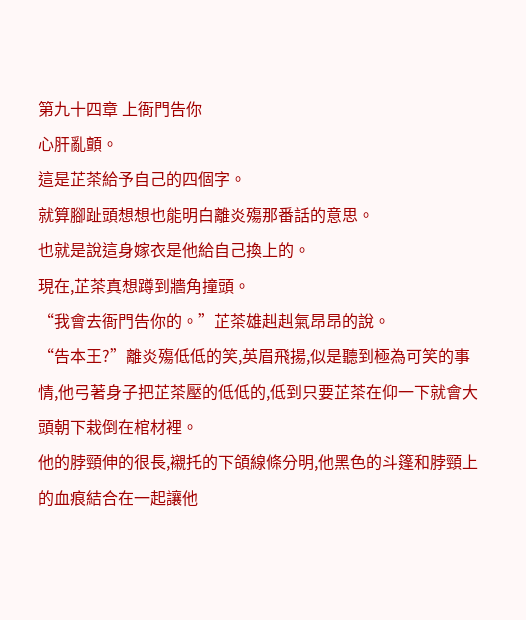第九十四章 上衙門告你
心肝亂顫。
這是芷茶給予自己的四個字。
就算腳趾頭想想也能明白離炎殤那番話的意思。
也就是說這身嫁衣是他給自己換上的。
現在,芷茶真想蹲到牆角撞頭。
“我會去衙門告你的。”芷茶雄赳赳氣昂昂的說。
“告本王?”離炎殤低低的笑,英眉飛揚,似是聽到極為可笑的事情,他弓著身子把芷茶壓的低低的,低到只要芷茶在仰一下就會大頭朝下栽倒在棺材裡。
他的脖頸伸的很長,襯托的下頜線條分明,他黑色的斗篷和脖頸上的血痕結合在一起讓他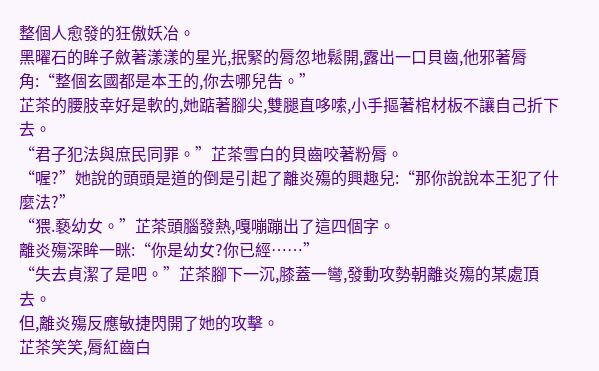整個人愈發的狂傲妖冶。
黑曜石的眸子斂著漾漾的星光,抿緊的脣忽地鬆開,露出一口貝齒,他邪著脣角:“整個玄國都是本王的,你去哪兒告。”
芷茶的腰肢幸好是軟的,她踮著腳尖,雙腿直哆嗦,小手摳著棺材板不讓自己折下去。
“君子犯法與庶民同罪。”芷茶雪白的貝齒咬著粉脣。
“喔?”她說的頭頭是道的倒是引起了離炎殤的興趣兒:“那你說說本王犯了什麼法?”
“猥.褻幼女。”芷茶頭腦發熱,嘎嘣蹦出了這四個字。
離炎殤深眸一眯:“你是幼女?你已經……”
“失去貞潔了是吧。”芷茶腳下一沉,膝蓋一彎,發動攻勢朝離炎殤的某處頂去。
但,離炎殤反應敏捷閃開了她的攻擊。
芷茶笑笑,脣紅齒白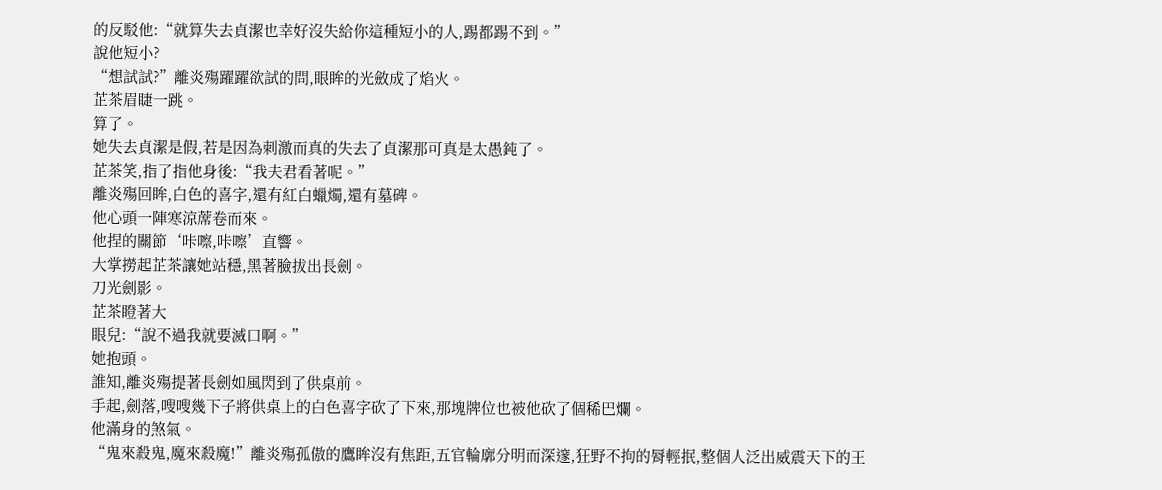的反駁他:“就算失去貞潔也幸好沒失給你這種短小的人,踢都踢不到。”
說他短小?
“想試試?”離炎殤躍躍欲試的問,眼眸的光斂成了焰火。
芷茶眉睫一跳。
算了。
她失去貞潔是假,若是因為刺激而真的失去了貞潔那可真是太愚鈍了。
芷茶笑,指了指他身後:“我夫君看著呢。”
離炎殤回眸,白色的喜字,還有紅白蠟燭,還有墓碑。
他心頭一陣寒涼蓆卷而來。
他捏的關節‘咔嚓,咔嚓’直響。
大掌撈起芷茶讓她站穩,黑著臉拔出長劍。
刀光劍影。
芷茶瞪著大
眼兒:“說不過我就要滅口啊。”
她抱頭。
誰知,離炎殤提著長劍如風閃到了供桌前。
手起,劍落,嗖嗖幾下子將供桌上的白色喜字砍了下來,那塊牌位也被他砍了個稀巴爛。
他滿身的煞氣。
“鬼來殺鬼,魔來殺魔!”離炎殤孤傲的鷹眸沒有焦距,五官輪廓分明而深邃,狂野不拘的脣輕抿,整個人泛出威震天下的王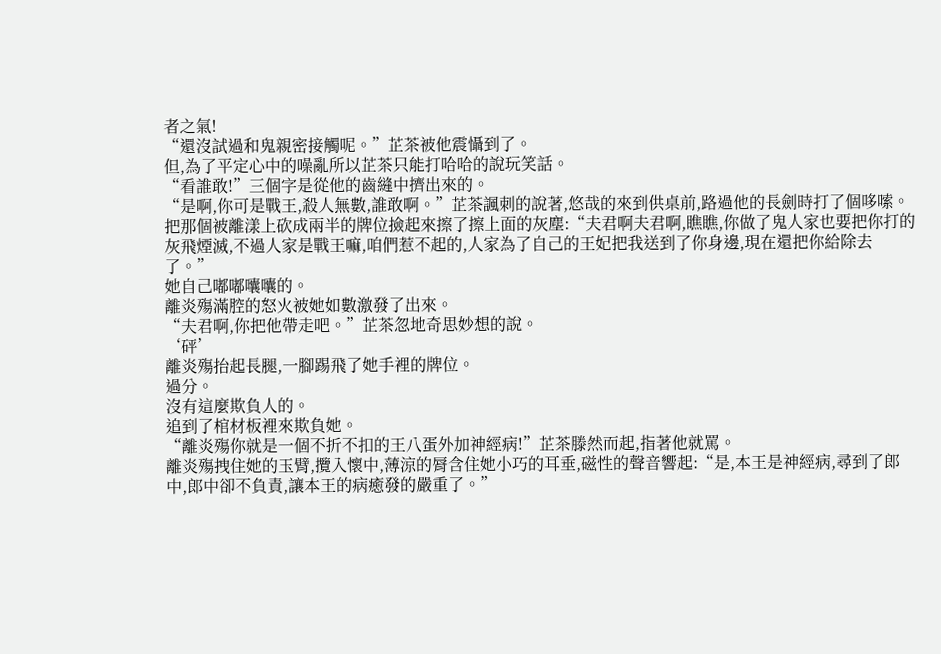者之氣!
“還沒試過和鬼親密接觸呢。”芷茶被他震懾到了。
但,為了平定心中的噪亂所以芷茶只能打哈哈的說玩笑話。
“看誰敢!”三個字是從他的齒縫中擠出來的。
“是啊,你可是戰王,殺人無數,誰敢啊。”芷茶諷刺的說著,悠哉的來到供桌前,路過他的長劍時打了個哆嗦。
把那個被離漾上砍成兩半的牌位撿起來擦了擦上面的灰塵:“夫君啊夫君啊,瞧瞧,你做了鬼人家也要把你打的灰飛煙滅,不過人家是戰王嘛,咱們惹不起的,人家為了自己的王妃把我送到了你身邊,現在還把你給除去了。”
她自己嘟嘟囔囔的。
離炎殤滿腔的怒火被她如數激發了出來。
“夫君啊,你把他帶走吧。”芷茶忽地奇思妙想的說。
‘砰’
離炎殤抬起長腿,一腳踢飛了她手裡的牌位。
過分。
沒有這麼欺負人的。
追到了棺材板裡來欺負她。
“離炎殤你就是一個不折不扣的王八蛋外加神經病!”芷茶滕然而起,指著他就罵。
離炎殤拽住她的玉臂,攬入懷中,薄涼的脣含住她小巧的耳垂,磁性的聲音響起:“是,本王是神經病,尋到了郎中,郎中卻不負責,讓本王的病癒發的嚴重了。”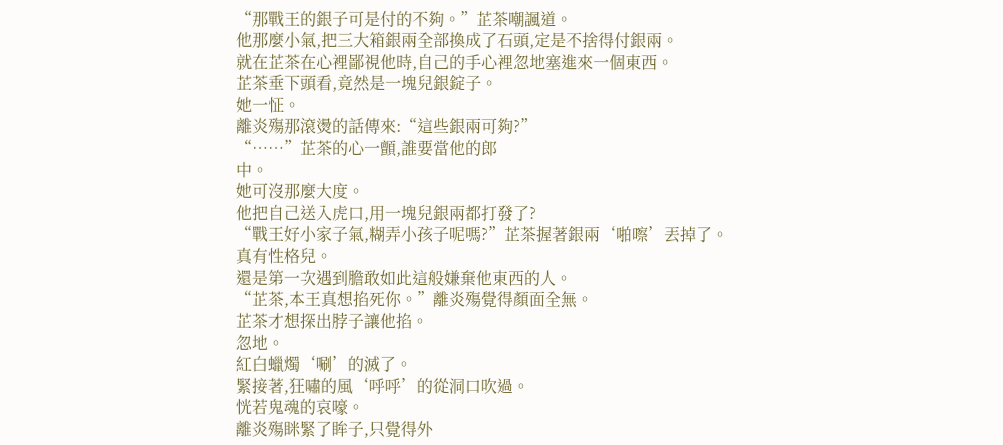“那戰王的銀子可是付的不夠。”芷茶嘲諷道。
他那麼小氣,把三大箱銀兩全部換成了石頭,定是不捨得付銀兩。
就在芷茶在心裡鄙視他時,自己的手心裡忽地塞進來一個東西。
芷茶垂下頭看,竟然是一塊兒銀錠子。
她一怔。
離炎殤那滾燙的話傳來:“這些銀兩可夠?”
“……”芷茶的心一顫,誰要當他的郎
中。
她可沒那麼大度。
他把自己送入虎口,用一塊兒銀兩都打發了?
“戰王好小家子氣,糊弄小孩子呢嗎?”芷茶握著銀兩‘啪嚓’丟掉了。
真有性格兒。
還是第一次遇到膽敢如此這般嫌棄他東西的人。
“芷茶,本王真想掐死你。”離炎殤覺得顏面全無。
芷茶才想探出脖子讓他掐。
忽地。
紅白蠟燭‘唰’的滅了。
緊接著,狂嘯的風‘呼呼’的從洞口吹過。
恍若鬼魂的哀嚎。
離炎殤眯緊了眸子,只覺得外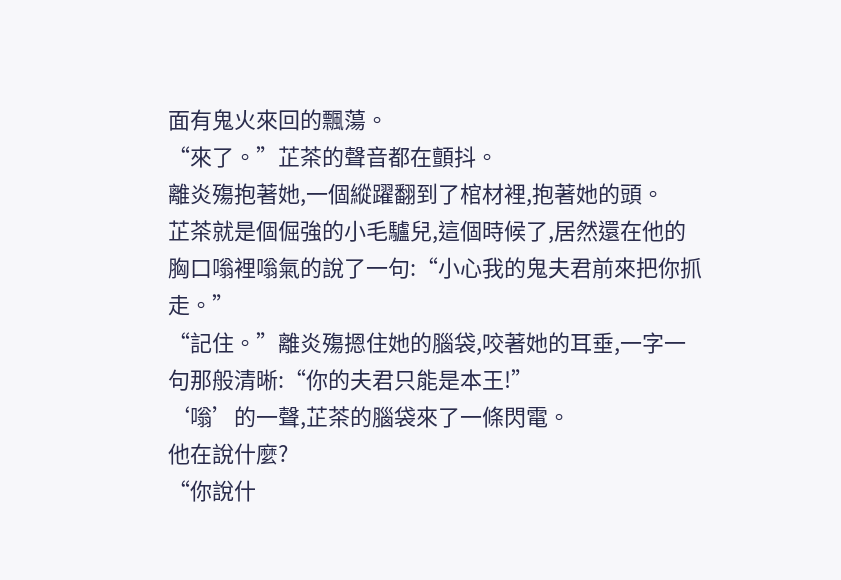面有鬼火來回的飄蕩。
“來了。”芷茶的聲音都在顫抖。
離炎殤抱著她,一個縱躍翻到了棺材裡,抱著她的頭。
芷茶就是個倔強的小毛驢兒,這個時候了,居然還在他的胸口嗡裡嗡氣的說了一句:“小心我的鬼夫君前來把你抓走。”
“記住。”離炎殤摁住她的腦袋,咬著她的耳垂,一字一句那般清晰:“你的夫君只能是本王!”
‘嗡’的一聲,芷茶的腦袋來了一條閃電。
他在說什麼?
“你說什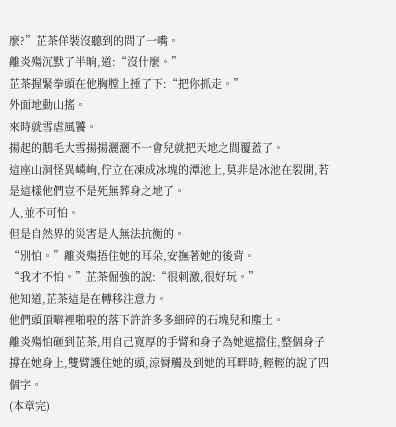麼?”芷茶佯裝沒聽到的問了一嘴。
離炎殤沉默了半晌,道:“沒什麼。”
芷茶握緊拳頭在他胸膛上捶了下:“把你抓走。”
外面地動山搖。
來時就雪虐風饕。
揚起的鵝毛大雪揚揚灑灑不一會兒就把天地之間覆蓋了。
這座山洞怪異嶙峋,佇立在凍成冰塊的潭池上,莫非是冰池在裂開,若是這樣他們豈不是死無葬身之地了。
人,並不可怕。
但是自然界的災害是人無法抗衡的。
“別怕。”離炎殤捂住她的耳朵,安撫著她的後背。
“我才不怕。”芷茶倔強的說:“很刺激,很好玩。”
他知道,芷茶這是在轉移注意力。
他們頭頂噼裡啪啦的落下許許多多細碎的石塊兒和塵土。
離炎殤怕砸到芷茶,用自己寬厚的手臂和身子為她遮擋住,整個身子撐在她身上,雙臂護住她的頭,涼脣觸及到她的耳畔時,輕輕的說了四個字。
(本章完)